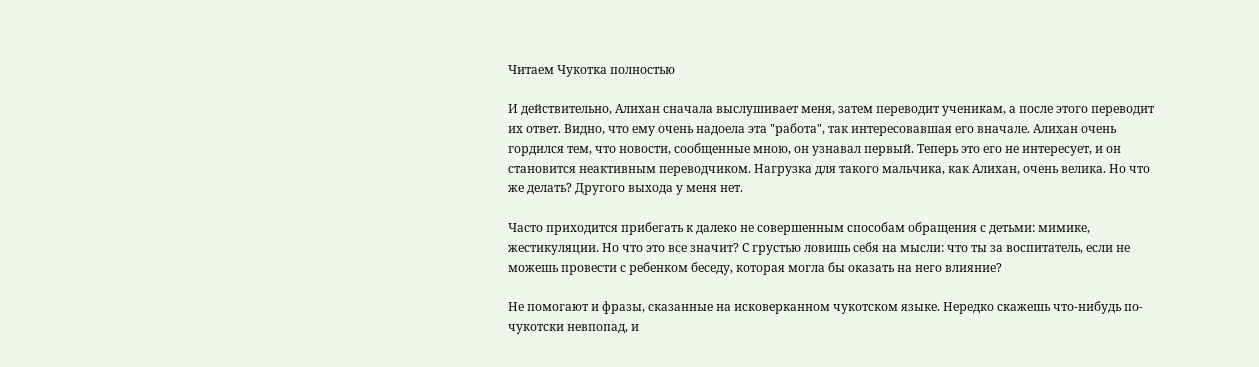Читаем Чукотка полностью

И действительно, Алихан сначала выслушивает меня, затем переводит ученикам, а после этого переводит их ответ. Видно, что ему очень надоела эта "работа", так интересовавшая его вначале. Алихан очень гордился тем, что новости, сообщенные мною, он узнавал первый. Теперь это его не интересует, и он становится неактивным переводчиком. Нагрузка для такого мальчика, как Алихан, очень велика. Но что же делать? Другого выхода у меня нет.

Часто приходится прибегать к далеко не совершенным способам обращения с детьми: мимике, жестикуляции. Но что это все значит? С грустью ловишь себя на мысли: что ты за воспитатель, если не можешь провести с ребенком беседу, которая могла бы оказать на него влияние?

Не помогают и фразы, сказанные на исковерканном чукотском языке. Нередко скажешь что-нибудь по-чукотски невпопад, и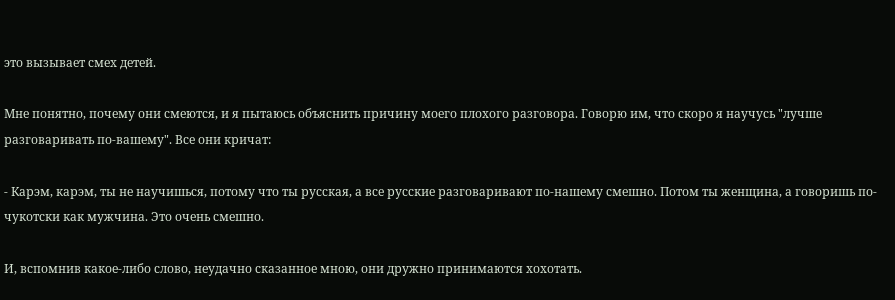это вызывает смех детей.

Мне понятно, почему они смеются, и я пытаюсь объяснить причину моего плохого разговора. Говорю им, что скоро я научусь "лучше разговаривать по-вашему". Все они кричат:

- Карэм, карэм, ты не научишься, потому что ты русская, а все русские разговаривают по-нашему смешно. Потом ты женщина, а говоришь по-чукотски как мужчина. Это очень смешно.

И, вспомнив какое-либо слово, неудачно сказанное мною, они дружно принимаются хохотать.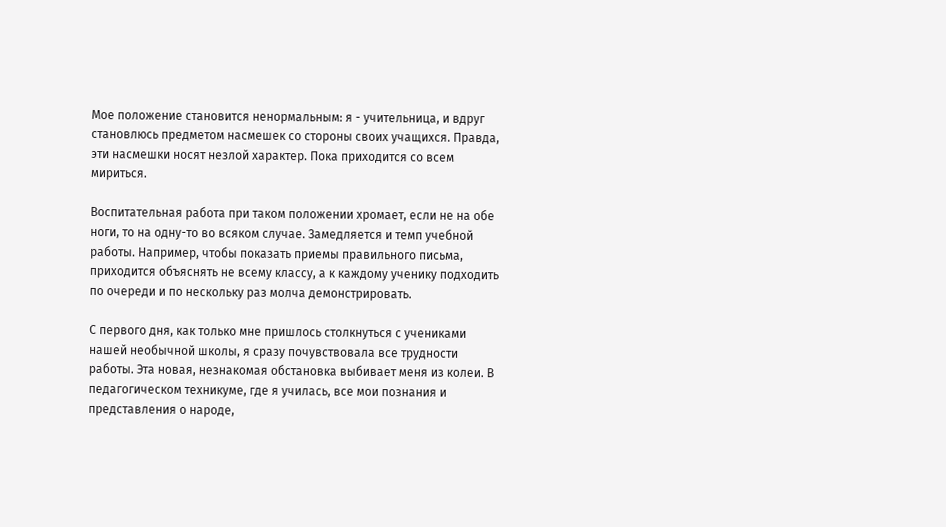Мое положение становится ненормальным: я - учительница, и вдруг становлюсь предметом насмешек со стороны своих учащихся. Правда, эти насмешки носят незлой характер. Пока приходится со всем мириться.

Воспитательная работа при таком положении хромает, если не на обе ноги, то на одну-то во всяком случае. Замедляется и темп учебной работы. Например, чтобы показать приемы правильного письма, приходится объяснять не всему классу, а к каждому ученику подходить по очереди и по нескольку раз молча демонстрировать.

С первого дня, как только мне пришлось столкнуться с учениками нашей необычной школы, я сразу почувствовала все трудности работы. Эта новая, незнакомая обстановка выбивает меня из колеи. В педагогическом техникуме, где я училась, все мои познания и представления о народе,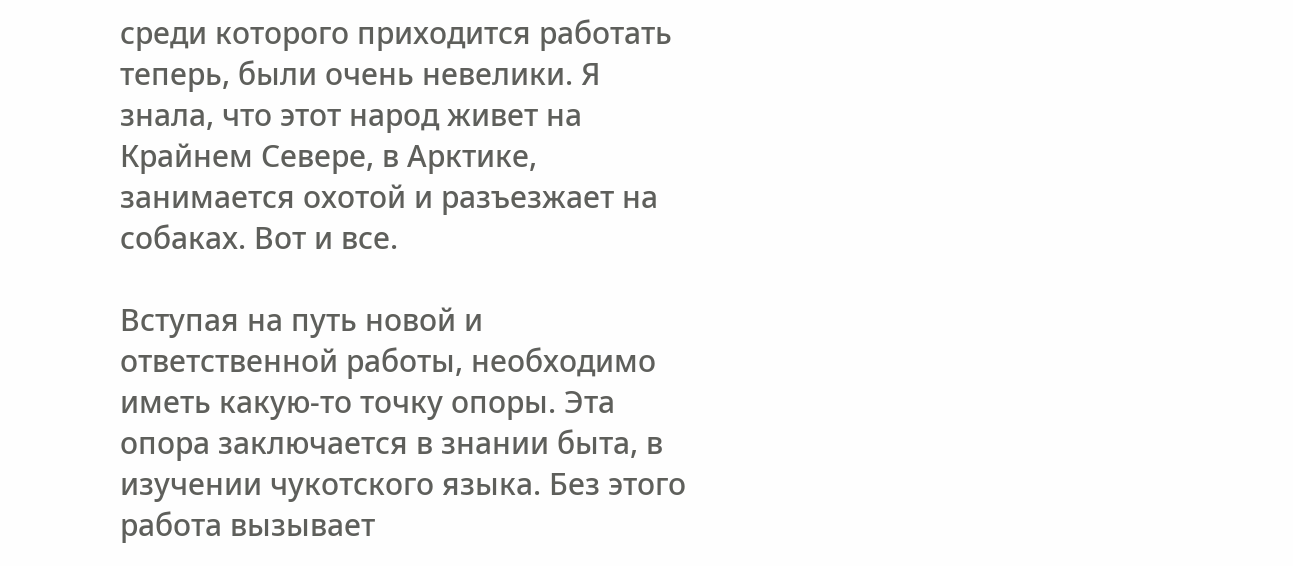среди которого приходится работать теперь, были очень невелики. Я знала, что этот народ живет на Крайнем Севере, в Арктике, занимается охотой и разъезжает на собаках. Вот и все.

Вступая на путь новой и ответственной работы, необходимо иметь какую-то точку опоры. Эта опора заключается в знании быта, в изучении чукотского языка. Без этого работа вызывает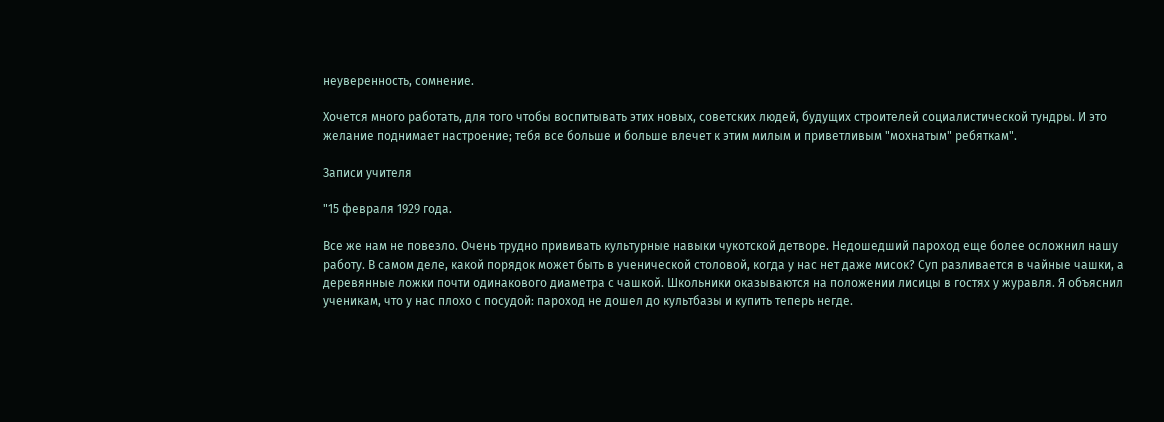неуверенность, сомнение.

Хочется много работать, для того чтобы воспитывать этих новых, советских людей, будущих строителей социалистической тундры. И это желание поднимает настроение; тебя все больше и больше влечет к этим милым и приветливым "мохнатым" ребяткам".

Записи учителя

"15 февраля 1929 года.

Все же нам не повезло. Очень трудно прививать культурные навыки чукотской детворе. Недошедший пароход еще более осложнил нашу работу. В самом деле, какой порядок может быть в ученической столовой, когда у нас нет даже мисок? Суп разливается в чайные чашки, а деревянные ложки почти одинакового диаметра с чашкой. Школьники оказываются на положении лисицы в гостях у журавля. Я объяснил ученикам, что у нас плохо с посудой: пароход не дошел до культбазы и купить теперь негде.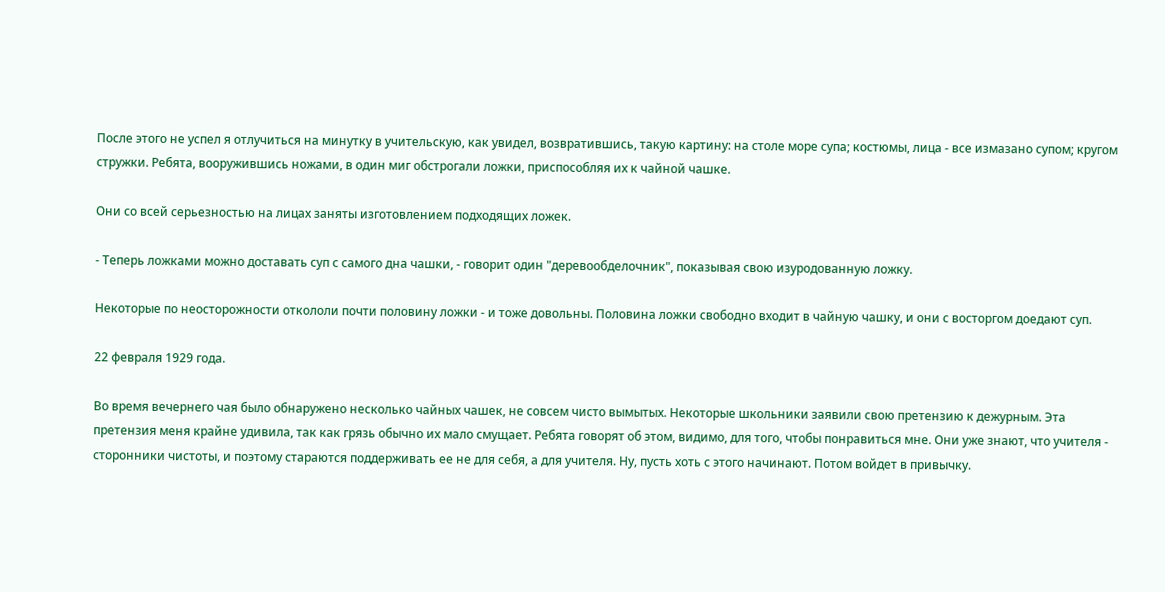После этого не успел я отлучиться на минутку в учительскую, как увидел, возвратившись, такую картину: на столе море супа; костюмы, лица - все измазано супом; кругом стружки. Ребята, вооружившись ножами, в один миг обстрогали ложки, приспособляя их к чайной чашке.

Они со всей серьезностью на лицах заняты изготовлением подходящих ложек.

- Теперь ложками можно доставать суп с самого дна чашки, - говорит один "деревообделочник", показывая свою изуродованную ложку.

Некоторые по неосторожности откололи почти половину ложки - и тоже довольны. Половина ложки свободно входит в чайную чашку, и они с восторгом доедают суп.

22 февраля 1929 года.

Во время вечернего чая было обнаружено несколько чайных чашек, не совсем чисто вымытых. Некоторые школьники заявили свою претензию к дежурным. Эта претензия меня крайне удивила, так как грязь обычно их мало смущает. Ребята говорят об этом, видимо, для того, чтобы понравиться мне. Они уже знают, что учителя - сторонники чистоты, и поэтому стараются поддерживать ее не для себя, а для учителя. Ну, пусть хоть с этого начинают. Потом войдет в привычку.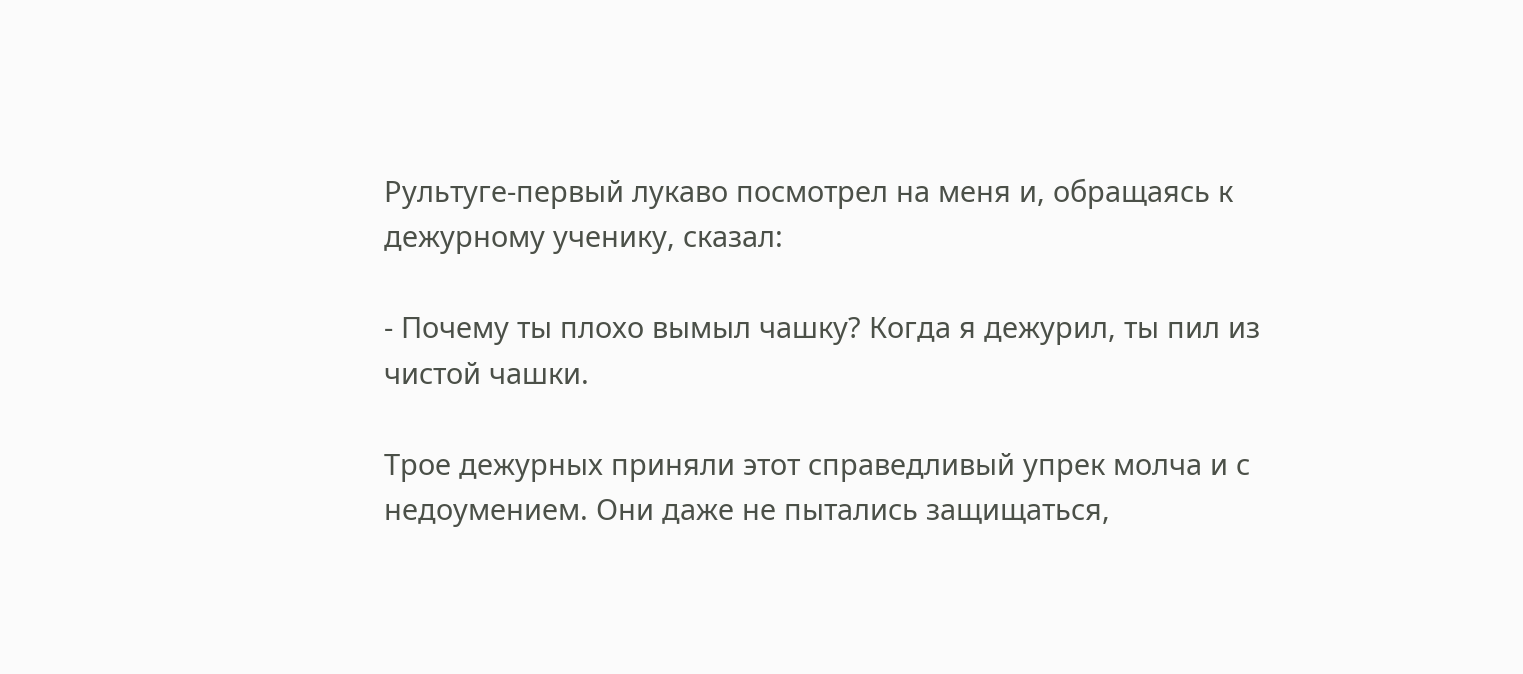Рультуге-первый лукаво посмотрел на меня и, обращаясь к дежурному ученику, сказал:

- Почему ты плохо вымыл чашку? Когда я дежурил, ты пил из чистой чашки.

Трое дежурных приняли этот справедливый упрек молча и с недоумением. Они даже не пытались защищаться,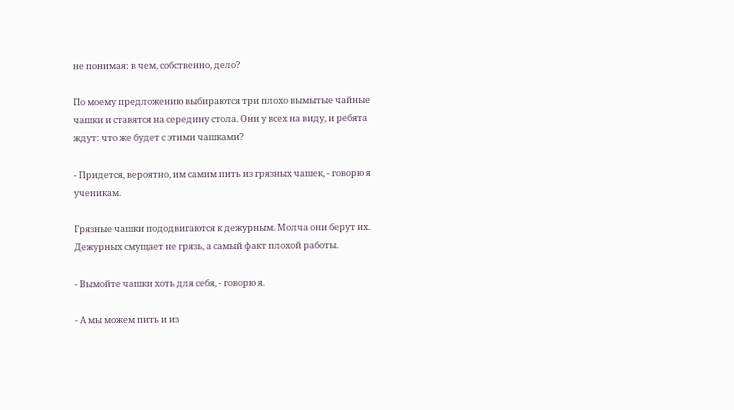не понимая: в чем, собственно, дело?

По моему предложению выбираются три плохо вымытые чайные чашки и ставятся на середину стола. Они у всех на виду, и ребята ждут: что же будет с этими чашками?

- Придется, вероятно, им самим пить из грязных чашек, - говорю я ученикам.

Грязные чашки пододвигаются к дежурным. Молча они берут их. Дежурных смущает не грязь, а самый факт плохой работы.

- Вымойте чашки хоть для себя, - говорю я.

- А мы можем пить и из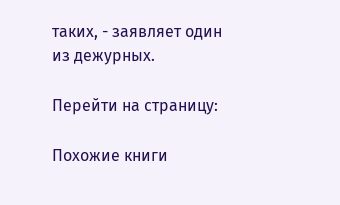таких, - заявляет один из дежурных.

Перейти на страницу:

Похожие книги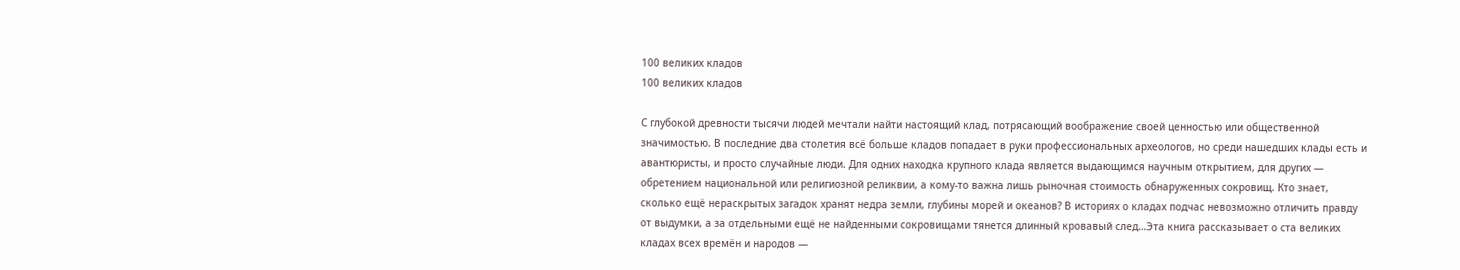100 великих кладов
100 великих кладов

С глубокой древности тысячи людей мечтали найти настоящий клад, потрясающий воображение своей ценностью или общественной значимостью. В последние два столетия всё больше кладов попадает в руки профессиональных археологов, но среди нашедших клады есть и авантюристы, и просто случайные люди. Для одних находка крупного клада является выдающимся научным открытием, для других — обретением национальной или религиозной реликвии, а кому-то важна лишь рыночная стоимость обнаруженных сокровищ. Кто знает, сколько ещё нераскрытых загадок хранят недра земли, глубины морей и океанов? В историях о кладах подчас невозможно отличить правду от выдумки, а за отдельными ещё не найденными сокровищами тянется длинный кровавый след…Эта книга рассказывает о ста великих кладах всех времён и народов —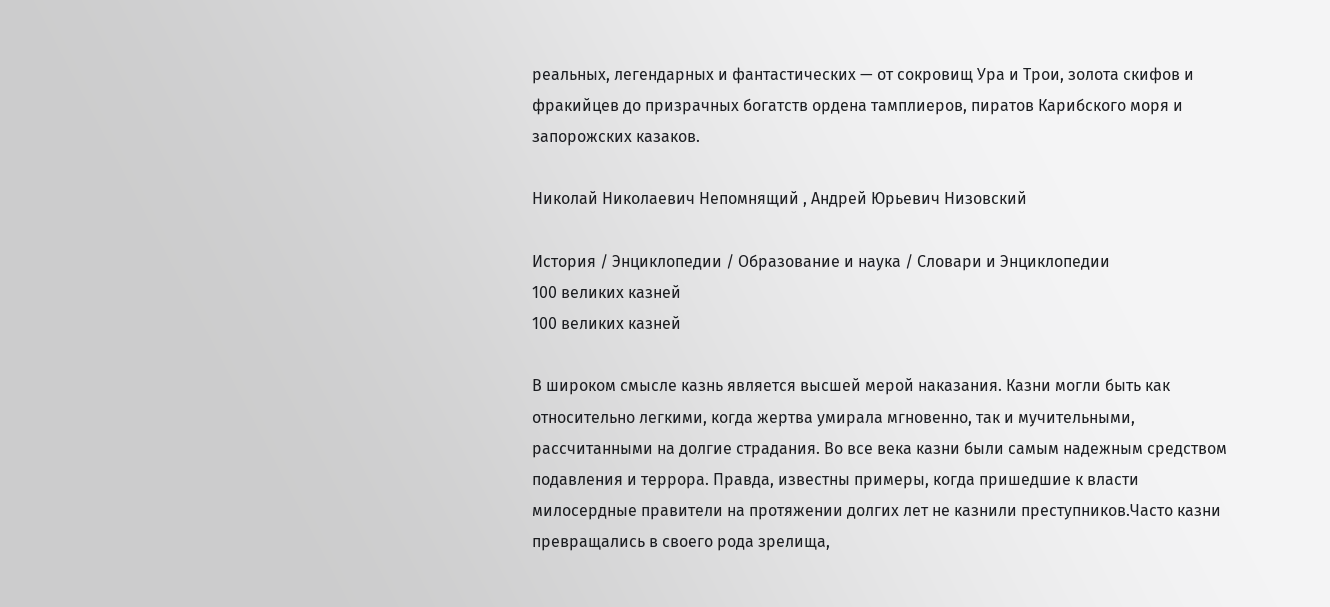реальных, легендарных и фантастических — от сокровищ Ура и Трои, золота скифов и фракийцев до призрачных богатств ордена тамплиеров, пиратов Карибского моря и запорожских казаков.

Николай Николаевич Непомнящий , Андрей Юрьевич Низовский

История / Энциклопедии / Образование и наука / Словари и Энциклопедии
100 великих казней
100 великих казней

В широком смысле казнь является высшей мерой наказания. Казни могли быть как относительно легкими, когда жертва умирала мгновенно, так и мучительными, рассчитанными на долгие страдания. Во все века казни были самым надежным средством подавления и террора. Правда, известны примеры, когда пришедшие к власти милосердные правители на протяжении долгих лет не казнили преступников.Часто казни превращались в своего рода зрелища,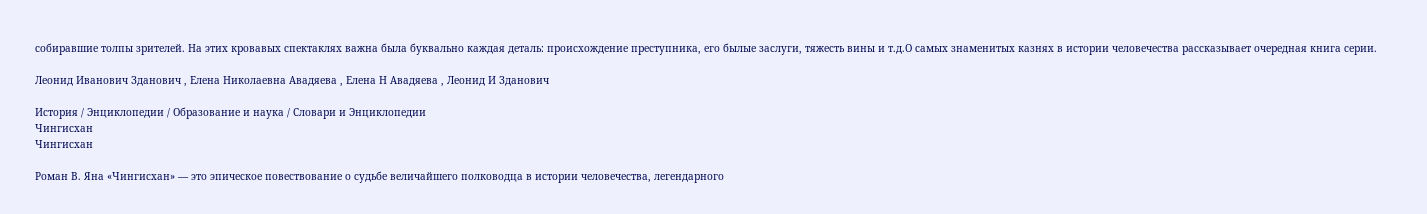собиравшие толпы зрителей. На этих кровавых спектаклях важна была буквально каждая деталь: происхождение преступника, его былые заслуги, тяжесть вины и т.д.О самых знаменитых казнях в истории человечества рассказывает очередная книга серии.

Леонид Иванович Зданович , Елена Николаевна Авадяева , Елена Н Авадяева , Леонид И Зданович

История / Энциклопедии / Образование и наука / Словари и Энциклопедии
Чингисхан
Чингисхан

Роман В. Яна «Чингисхан» — это эпическое повествование о судьбе величайшего полководца в истории человечества, легендарного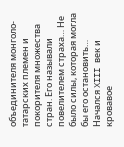объединителя монголо-татарских племен и покорителя множества стран. Его называли повелителем страха… Не было силы, которая могла бы его остановить… Начался XIII век и кровавое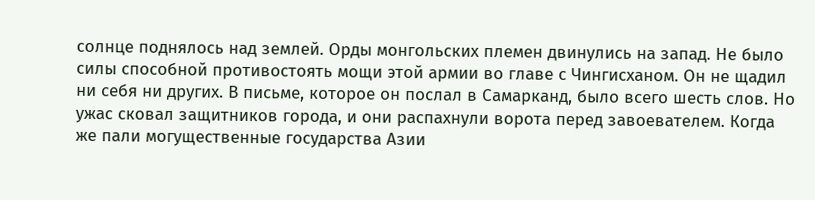солнце поднялось над землей. Орды монгольских племен двинулись на запад. Не было силы способной противостоять мощи этой армии во главе с Чингисханом. Он не щадил ни себя ни других. В письме, которое он послал в Самарканд, было всего шесть слов. Но ужас сковал защитников города, и они распахнули ворота перед завоевателем. Когда же пали могущественные государства Азии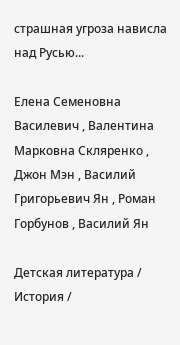страшная угроза нависла над Русью...

Елена Семеновна Василевич , Валентина Марковна Скляренко , Джон Мэн , Василий Григорьевич Ян , Роман Горбунов , Василий Ян

Детская литература / История /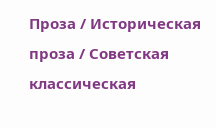Проза / Историческая проза / Советская классическая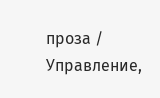проза / Управление,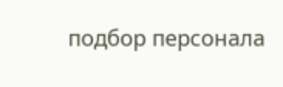подбор персонала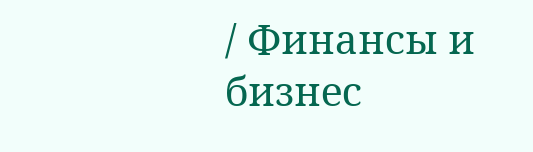/ Финансы и бизнес